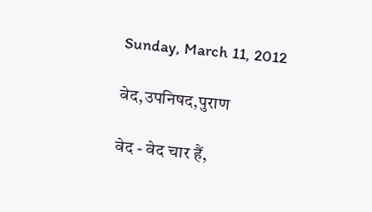Sunday, March 11, 2012

वेद,उपनिषद,पुराण

वेद - वेद चार हैं,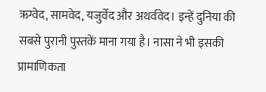ऋग्वेद, सामवेद, यजुर्वेद और अथर्ववेद। इन्हें दुनिया की सबसे पुरानी पुस्तकें माना गया है। नासा ने भी इसकी प्रामाणिकता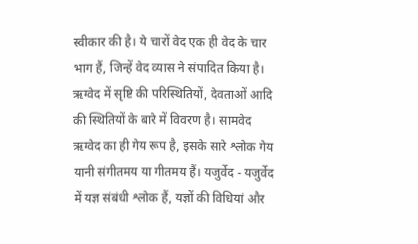स्वीकार की है। ये चारों वेद एक ही वेद के चार भाग हैं, जिन्हें वेद व्यास ने संपादित किया है। ऋग्वेद में सृष्टि की परिस्थितियों, देवताओं आदि की स्थितियों के बारे में विवरण है। सामवेद ऋग्वेद का ही गेय रूप है, इसके सारे श्लोक गेय यानी संगीतमय या गीतमय हैं। यजुर्वेद - यजुर्वेद में यज्ञ संबंधी श्लोक हैं, यज्ञों की विधियां और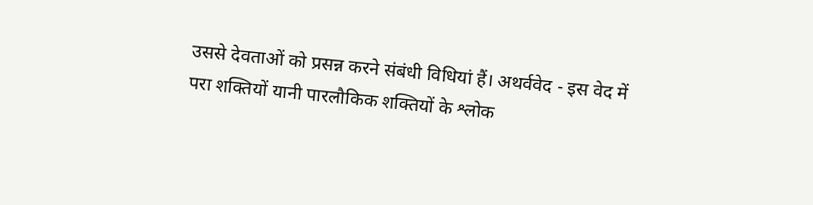उससे देवताओं को प्रसन्न करने संबंधी विधियां हैं। अथर्ववेद - इस वेद में परा शक्तियों यानी पारलौकिक शक्तियों के श्लोक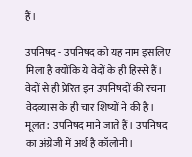हैं।

उपनिषद - उपनिषद को यह नाम इसलिए मिला है क्योंकि ये वेदों के ही हिस्से हैं। वेदों से ही प्रेरित इन उपनिषदों की रचना वेदव्यास के ही चार शिष्यों ने की है। मूलत: उपनिषद माने जाते हैं। उपनिषद का अंग्रेजी में अर्थ है कॉलोनी।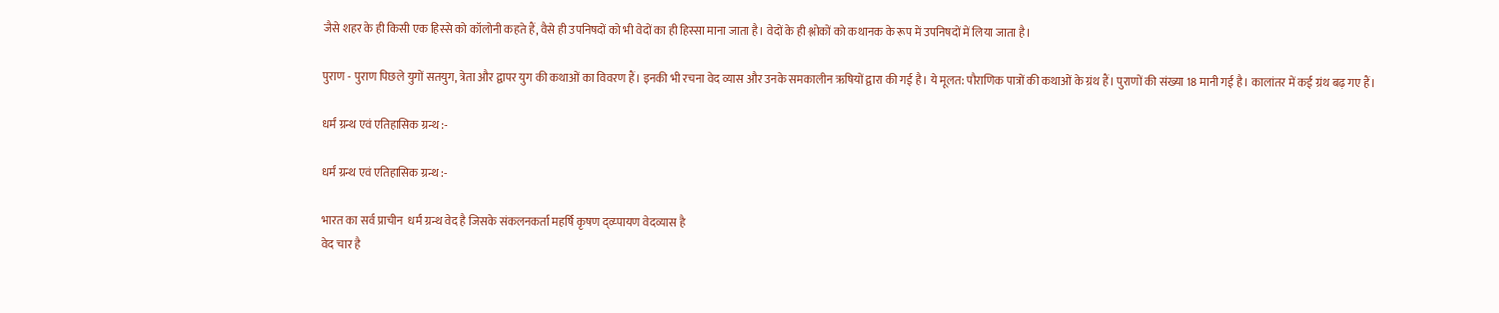जैसे शहर के ही किसी एक हिस्से को कॉलोनी कहते हैं, वैसे ही उपनिषदों को भी वेदों का ही हिस्सा माना जाता है। वेदों के ही श्लोकों को कथानक के रूप में उपनिषदों में लिया जाता है।

पुराण - पुराण पिछले युगों सतयुग, त्रेता और द्वापर युग की कथाओं का विवरण हैं। इनकी भी रचना वेद व्यास और उनके समकालीन ऋषियों द्वारा की गई है। ये मूलत: पौराणिक पात्रों की कथाओं के ग्रंथ हैं। पुराणों की संख्या 18 मानी गई है। कालांतर में कई ग्रंथ बढ़ गए हैं।

धर्मं ग्रन्थ एवं एतिहासिक ग्रन्थ :-

धर्मं ग्रन्थ एवं एतिहासिक ग्रन्थ :-

भारत का सर्व प्राचीन  धर्मं ग्रन्थ वेद है जिसके संकलनकर्ता महर्षि कृषण द्व्य्पायण वेदव्यास है
वेद चार है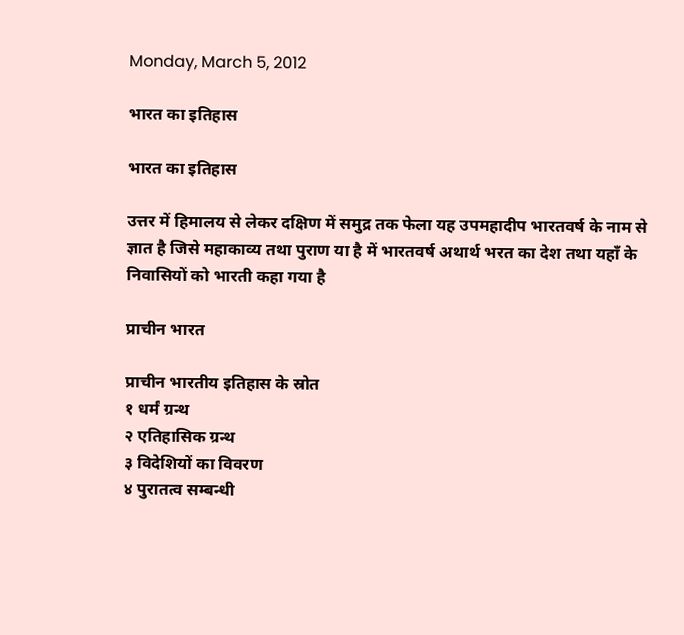Monday, March 5, 2012

भारत का इतिहास

भारत का इतिहास

उत्तर में हिमालय से लेकर दक्षिण में समुद्र तक फेला यह उपमहादीप भारतवर्ष के नाम से ज्ञात है जिसे महाकाव्य तथा पुराण या है में भारतवर्ष अथार्थ भरत का देश तथा यहाँ के निवासियों को भारती कहा गया है

प्राचीन भारत

प्राचीन भारतीय इतिहास के स्रोत
१ धर्मं ग्रन्थ
२ एतिहासिक ग्रन्थ
३ विदेशियों का विवरण
४ पुरातत्व सम्बन्धी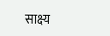साक्ष्य